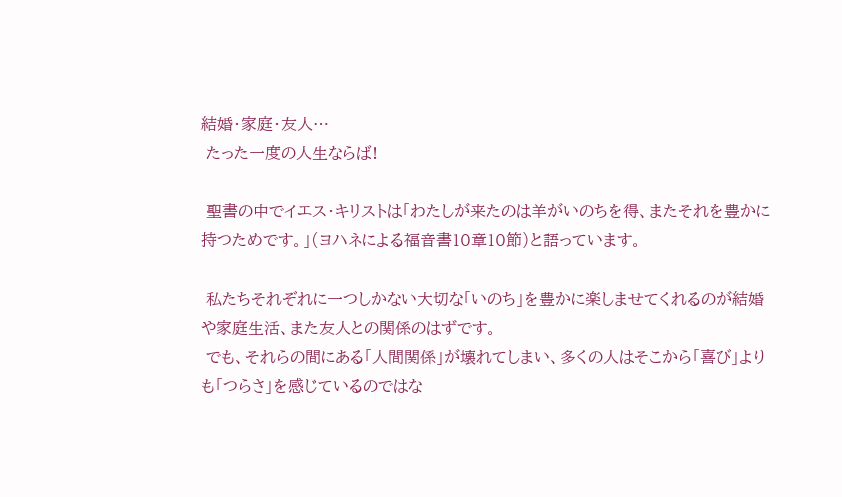結婚・家庭・友人…
 たった一度の人生ならば!

 聖書の中でイエス・キリストは「わたしが来たのは羊がいのちを得、またそれを豊かに持つためです。」(ヨハネによる福音書10章10節)と語っています。

 私たちそれぞれに一つしかない大切な「いのち」を豊かに楽しませてくれるのが結婚や家庭生活、また友人との関係のはずです。
 でも、それらの間にある「人間関係」が壊れてしまい、多くの人はそこから「喜び」よりも「つらさ」を感じているのではな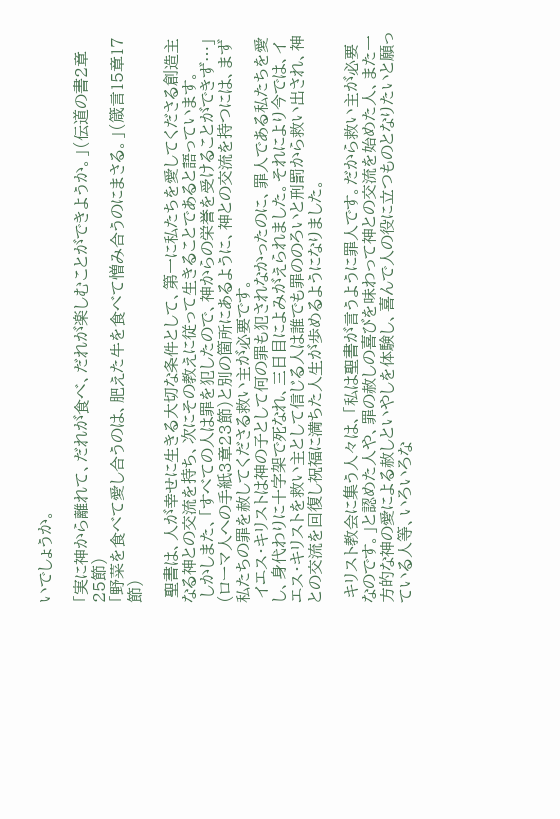いでしょうか。

「実に神から離れて、だれが食べ、だれが楽しむことができようか。」(伝道の書2章25節)
「野菜を食べて愛し合うのは、肥えた牛を食べて憎み合うのにまさる。」(箴言15章17節)

 聖書は、人が幸せに生きる大切な条件として、第一に私たちを愛してくださる創造主なる神との交流を持ち、次にその教えに従って生きることであると語っています。
 しかしまた、「すべての人は罪を犯したので、神からの栄誉を受けることができず…」(ローマ人への手紙3章23節)と別の箇所にあるように、神との交流を持つには、まず私たちの罪を赦してくださる救い主が必要です。
 イエス・キリストは神の子として何の罪も犯されなかったのに、罪人である私たちを愛し、身代わりに十字架で死なれ、三日目によみがえられました。それにより今では、イエス・キリストを救い主として信じる人は誰でも罪ののろいと刑罰から救い出され、神との交流を回復し祝福に満ちた人生が歩めるようになりました。

 キリスト教会に集う人々は、「私は聖書が言うように罪人です。だから救い主が必要なのです。」と認めた人や、罪の赦しの喜びを味わって神との交流を始めた人、また一方的な神の愛による赦しといやしを体験し、喜んで人の役に立つものとなりたいと願っている人等、いろいろな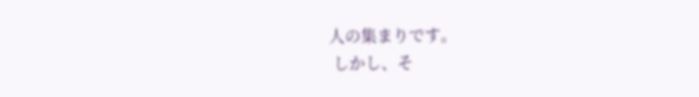人の集まりです。
 しかし、そ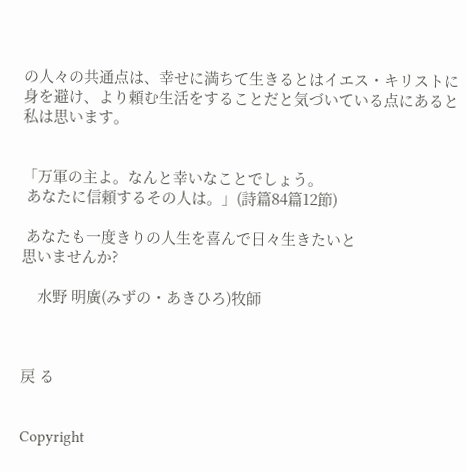の人々の共通点は、幸せに満ちて生きるとはイエス・キリストに身を避け、より頼む生活をすることだと気づいている点にあると私は思います。


「万軍の主よ。なんと幸いなことでしょう。
 あなたに信頼するその人は。」(詩篇84篇12節)

 あなたも一度きりの人生を喜んで日々生きたいと
思いませんか?

    水野 明廣(みずの・あきひろ)牧師



戻 る


Copyright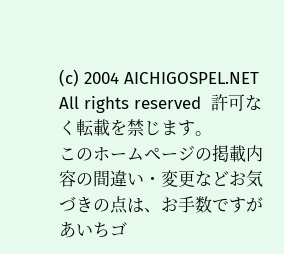(c) 2004 AICHIGOSPEL.NET  All rights reserved  許可なく転載を禁じます。
このホームページの掲載内容の間違い・変更などお気づきの点は、お手数ですが あいちゴ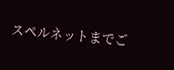スペルネットまでご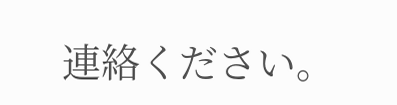連絡ください。